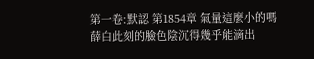第一卷:默認 第1854章 氣量這麼小的嗎
薛白此刻的臉色陰沉得幾乎能滴出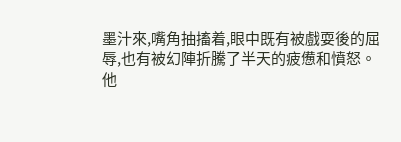墨汁來,嘴角抽搐着,眼中既有被戲耍後的屈辱,也有被幻陣折騰了半天的疲憊和憤怒。
他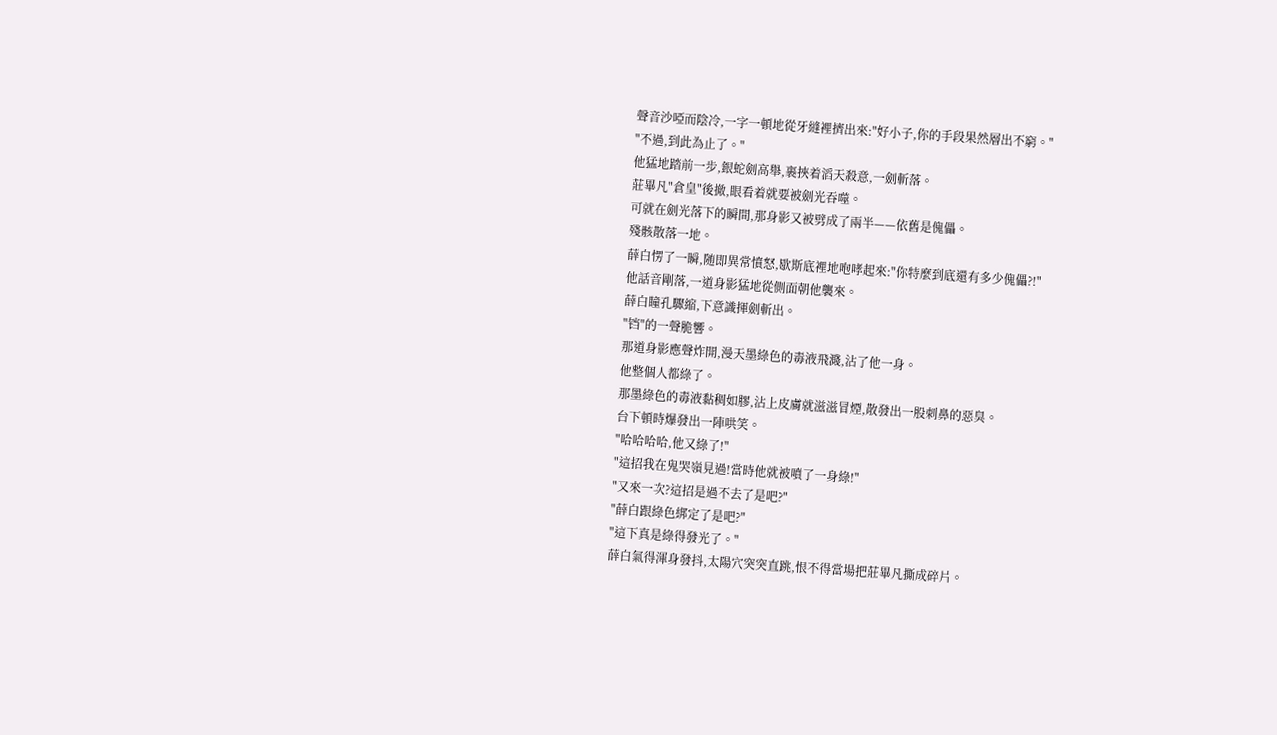聲音沙啞而陰冷,一字一頓地從牙縫裡擠出來:"好小子,你的手段果然層出不窮。"
"不過,到此為止了。"
他猛地踏前一步,銀蛇劍高舉,裹挾着滔天殺意,一劍斬落。
莊畢凡"倉皇"後撤,眼看着就要被劍光吞噬。
可就在劍光落下的瞬間,那身影又被劈成了兩半——依舊是傀儡。
殘骸散落一地。
薛白愣了一瞬,随即異常憤怒,歇斯底裡地咆哮起來:"你特麼到底還有多少傀儡?!"
他話音剛落,一道身影猛地從側面朝他襲來。
薛白瞳孔驟縮,下意識揮劍斬出。
"铛"的一聲脆響。
那道身影應聲炸開,漫天墨綠色的毒液飛濺,沾了他一身。
他整個人都綠了。
那墨綠色的毒液黏稠如膠,沾上皮膚就滋滋冒煙,散發出一股刺鼻的惡臭。
台下頓時爆發出一陣哄笑。
"哈哈哈哈,他又綠了!"
"這招我在鬼哭嶺見過!當時他就被噴了一身綠!"
"又來一次?這招是過不去了是吧?"
"薛白跟綠色綁定了是吧?"
"這下真是綠得發光了。"
薛白氣得渾身發抖,太陽穴突突直跳,恨不得當場把莊畢凡撕成碎片。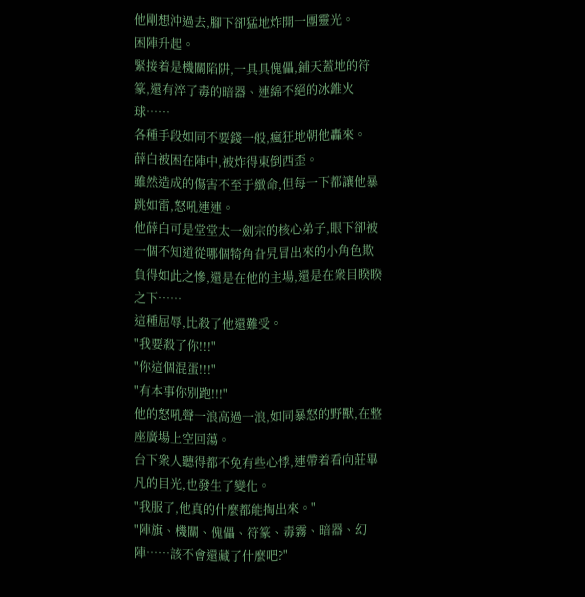他剛想沖過去,腳下卻猛地炸開一團靈光。
困陣升起。
緊接着是機關陷阱,一具具傀儡,鋪天蓋地的符篆,還有淬了毒的暗器、連綿不絕的冰錐火球……
各種手段如同不要錢一般,瘋狂地朝他轟來。
薛白被困在陣中,被炸得東倒西歪。
雖然造成的傷害不至于緻命,但每一下都讓他暴跳如雷,怒吼連連。
他薛白可是堂堂太一劍宗的核心弟子,眼下卻被一個不知道從哪個犄角旮旯冒出來的小角色欺負得如此之慘,還是在他的主場,還是在衆目睽睽之下……
這種屈辱,比殺了他還難受。
"我要殺了你!!!"
"你這個混蛋!!!"
"有本事你别跑!!!"
他的怒吼聲一浪高過一浪,如同暴怒的野獸,在整座廣場上空回蕩。
台下衆人聽得都不免有些心悸,連帶着看向莊畢凡的目光,也發生了變化。
"我服了,他真的什麼都能掏出來。"
"陣旗、機關、傀儡、符篆、毒霧、暗器、幻陣……該不會還藏了什麼吧?"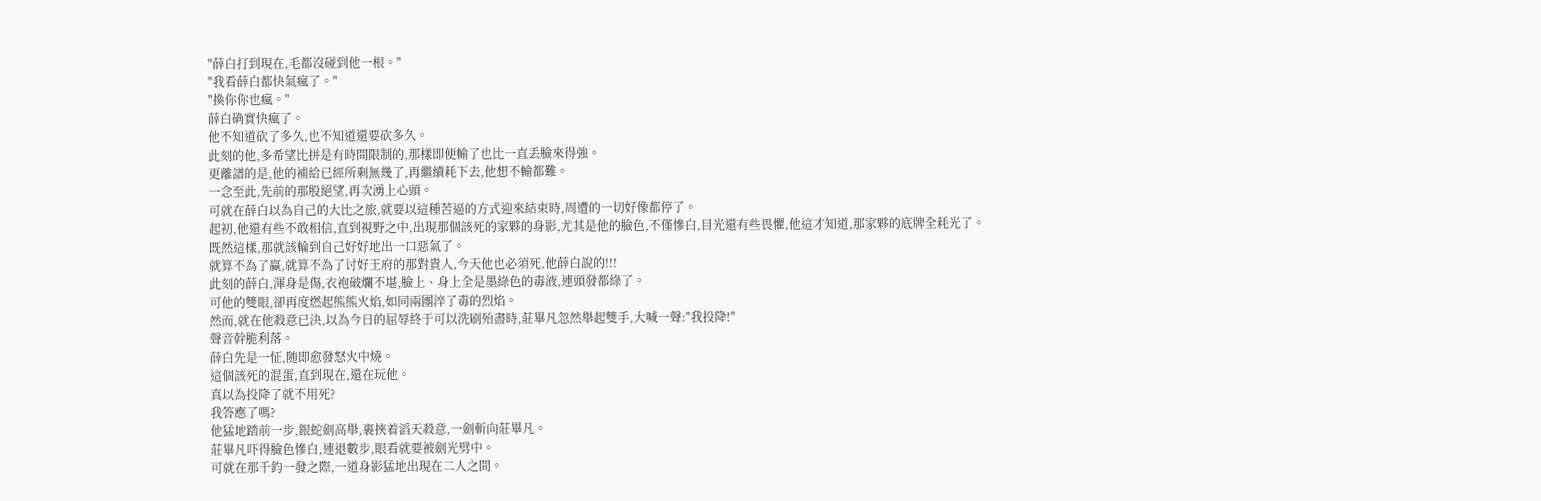"薛白打到現在,毛都沒碰到他一根。"
"我看薛白都快氣瘋了。"
"換你你也瘋。"
薛白确實快瘋了。
他不知道砍了多久,也不知道還要砍多久。
此刻的他,多希望比拼是有時間限制的,那樣即便輸了也比一直丢臉來得強。
更離譜的是,他的補給已經所剩無幾了,再繼續耗下去,他想不輸都難。
一念至此,先前的那股絕望,再次湧上心頭。
可就在薛白以為自己的大比之旅,就要以這種苦逼的方式迎來結束時,周遭的一切好像都停了。
起初,他還有些不敢相信,直到視野之中,出現那個該死的家夥的身影,尤其是他的臉色,不僅慘白,目光還有些畏懼,他這才知道,那家夥的底牌全耗光了。
既然這樣,那就該輪到自己好好地出一口惡氣了。
就算不為了赢,就算不為了讨好王府的那對貴人,今天他也必須死,他薛白說的!!!
此刻的薛白,渾身是傷,衣袍破爛不堪,臉上、身上全是墨綠色的毒液,連頭發都綠了。
可他的雙眼,卻再度燃起熊熊火焰,如同兩團淬了毒的烈焰。
然而,就在他殺意已決,以為今日的屈辱終于可以洗刷殆盡時,莊畢凡忽然舉起雙手,大喊一聲:"我投降!"
聲音幹脆利落。
薛白先是一怔,随即愈發怒火中燒。
這個該死的混蛋,直到現在,還在玩他。
真以為投降了就不用死?
我答應了嗎?
他猛地踏前一步,銀蛇劍高舉,裹挾着滔天殺意,一劍斬向莊畢凡。
莊畢凡吓得臉色慘白,連退數步,眼看就要被劍光劈中。
可就在那千鈞一發之際,一道身影猛地出現在二人之間。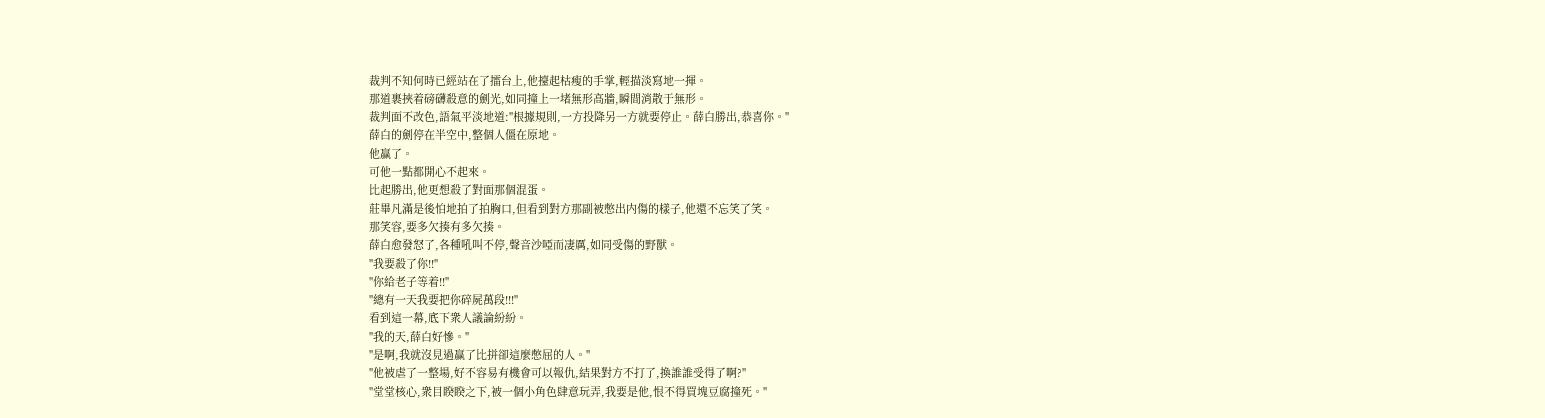裁判不知何時已經站在了擂台上,他擡起枯瘦的手掌,輕描淡寫地一揮。
那道裹挾着磅礴殺意的劍光,如同撞上一堵無形高牆,瞬間消散于無形。
裁判面不改色,語氣平淡地道:"根據規則,一方投降另一方就要停止。薛白勝出,恭喜你。"
薛白的劍停在半空中,整個人僵在原地。
他赢了。
可他一點都開心不起來。
比起勝出,他更想殺了對面那個混蛋。
莊畢凡滿是後怕地拍了拍胸口,但看到對方那副被憋出内傷的樣子,他還不忘笑了笑。
那笑容,要多欠揍有多欠揍。
薛白愈發怒了,各種吼叫不停,聲音沙啞而凄厲,如同受傷的野獸。
"我要殺了你!!"
"你給老子等着!!"
"總有一天我要把你碎屍萬段!!!"
看到這一幕,底下衆人議論紛紛。
"我的天,薛白好慘。"
"是啊,我就沒見過赢了比拼卻這麼憋屈的人。"
"他被虐了一整場,好不容易有機會可以報仇,結果對方不打了,換誰誰受得了啊?"
"堂堂核心,衆目睽睽之下,被一個小角色肆意玩弄,我要是他,恨不得買塊豆腐撞死。"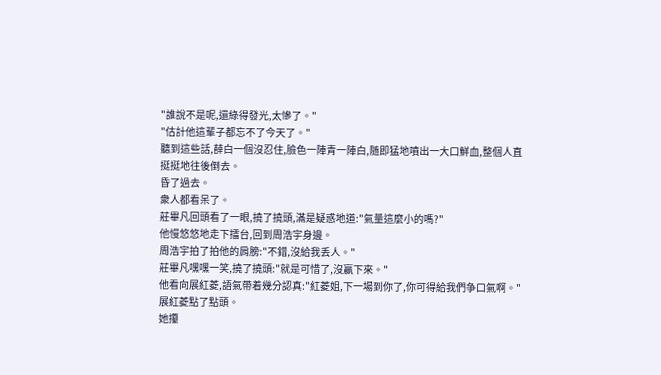"誰說不是呢,還綠得發光,太慘了。"
"估計他這輩子都忘不了今天了。"
聽到這些話,薛白一個沒忍住,臉色一陣青一陣白,随即猛地噴出一大口鮮血,整個人直挺挺地往後倒去。
昏了過去。
衆人都看呆了。
莊畢凡回頭看了一眼,撓了撓頭,滿是疑惑地道:"氣量這麼小的嗎?"
他慢悠悠地走下擂台,回到周浩宇身邊。
周浩宇拍了拍他的肩膀:"不錯,沒給我丢人。"
莊畢凡嘿嘿一笑,撓了撓頭:"就是可惜了,沒赢下來。"
他看向展紅菱,語氣帶着幾分認真:"紅菱姐,下一場到你了,你可得給我們争口氣啊。"
展紅菱點了點頭。
她攥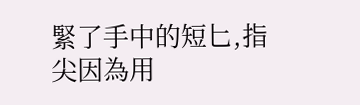緊了手中的短匕,指尖因為用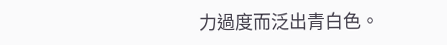力過度而泛出青白色。